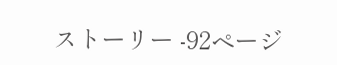ストーリー -92ページ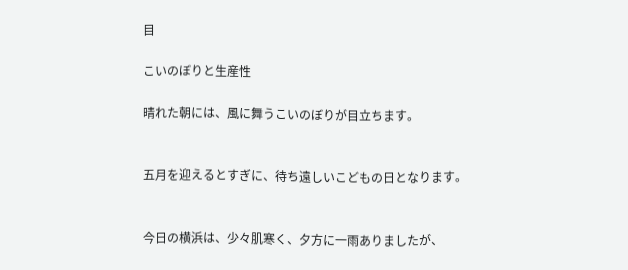目

こいのぼりと生産性

晴れた朝には、風に舞うこいのぼりが目立ちます。


五月を迎えるとすぎに、待ち遠しいこどもの日となります。


今日の横浜は、少々肌寒く、夕方に一雨ありましたが、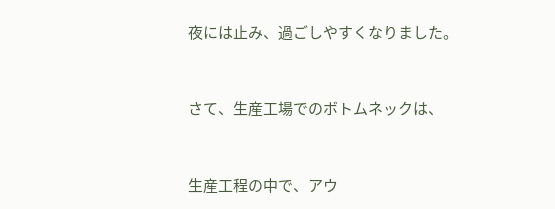夜には止み、過ごしやすくなりました。


さて、生産工場でのボトムネックは、


生産工程の中で、アウ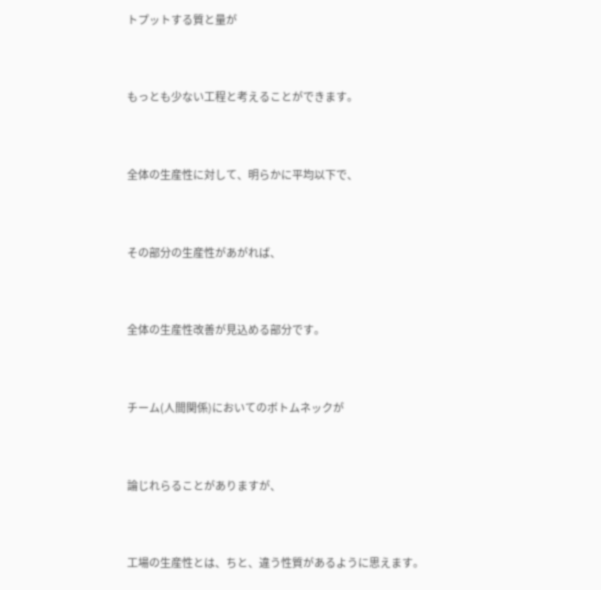トプットする質と量が


もっとも少ない工程と考えることができます。


全体の生産性に対して、明らかに平均以下で、


その部分の生産性があがれば、


全体の生産性改善が見込める部分です。


チーム(人間関係)においてのボトムネックが


論じれらることがありますが、


工場の生産性とは、ちと、違う性質があるように思えます。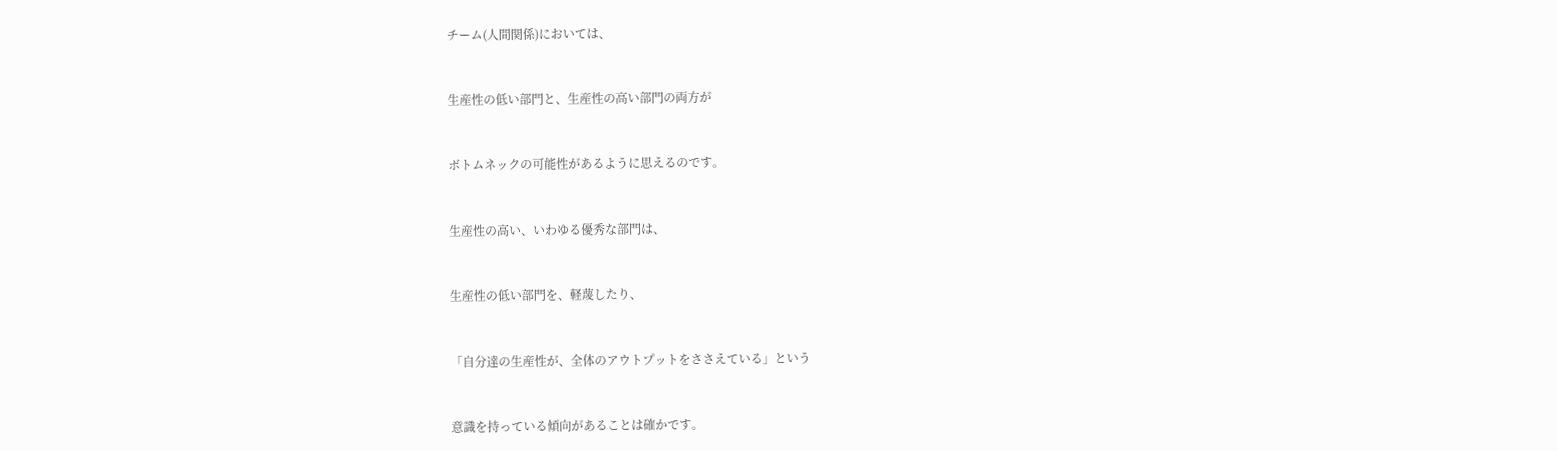チーム(人間関係)においては、


生産性の低い部門と、生産性の高い部門の両方が


ボトムネックの可能性があるように思えるのです。


生産性の高い、いわゆる優秀な部門は、


生産性の低い部門を、軽蔑したり、


「自分達の生産性が、全体のアウトプットをささえている」という


意識を持っている傾向があることは確かです。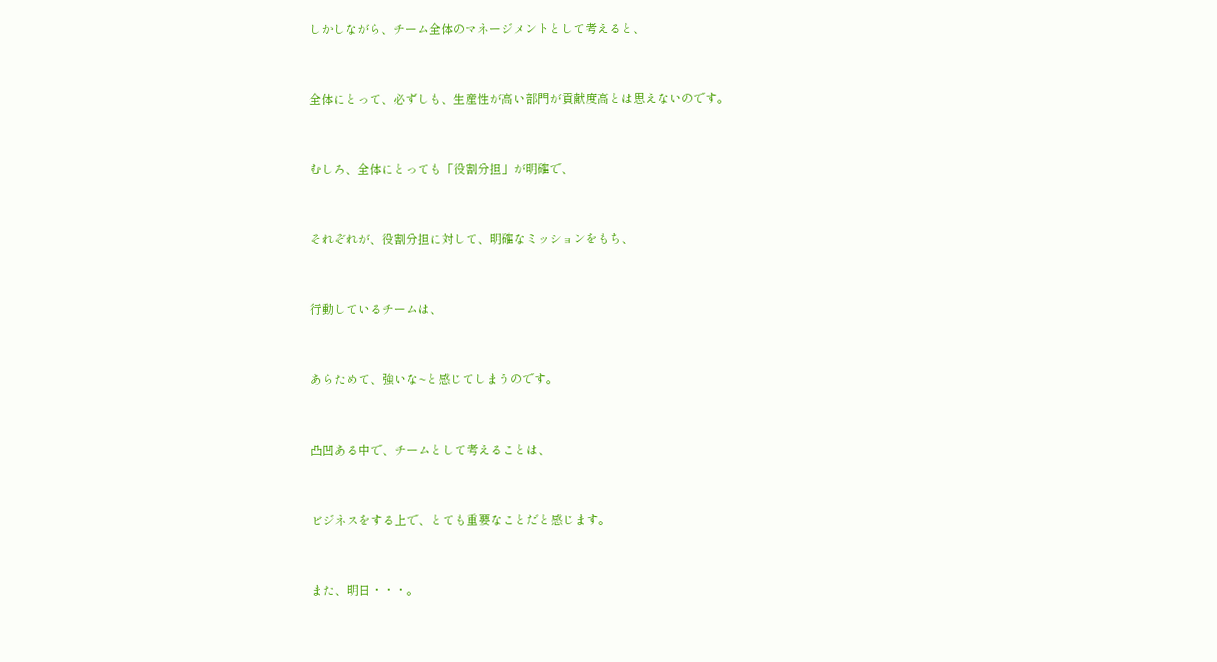しかしながら、チーム全体のマネージメントとして考えると、


全体にとって、必ずしも、生産性が高い部門が貢献度高とは思えないのです。


むしろ、全体にとっても「役割分担」が明確で、


それぞれが、役割分担に対して、明確なミッションをもち、


行動しているチームは、


あらためて、強いな~と感じてしまうのです。


凸凹ある中で、チームとして考えることは、


ビジネスをする上で、とても重要なことだと感じます。


また、明日・・・。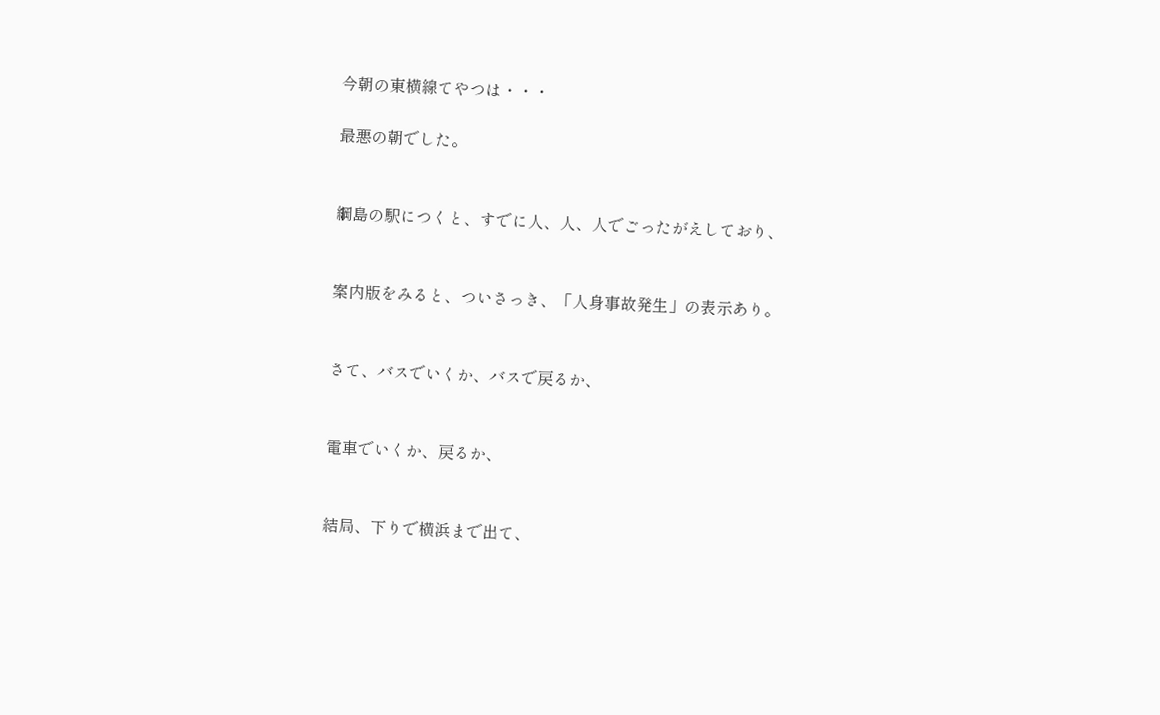今朝の東横線てやつは・・・

最悪の朝でした。


綱島の駅につくと、すでに人、人、人でごったがえしており、


案内版をみると、ついさっき、「人身事故発生」の表示あり。


さて、バスでいくか、バスで戻るか、


電車でいくか、戻るか、


結局、下りで横浜まで出て、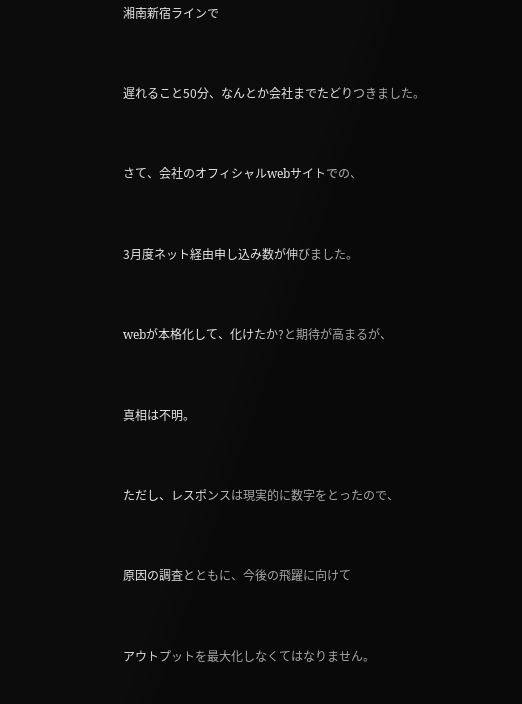湘南新宿ラインで


遅れること50分、なんとか会社までたどりつきました。


さて、会社のオフィシャルwebサイトでの、


3月度ネット経由申し込み数が伸びました。


webが本格化して、化けたか?と期待が高まるが、


真相は不明。


ただし、レスポンスは現実的に数字をとったので、


原因の調査とともに、今後の飛躍に向けて


アウトプットを最大化しなくてはなりません。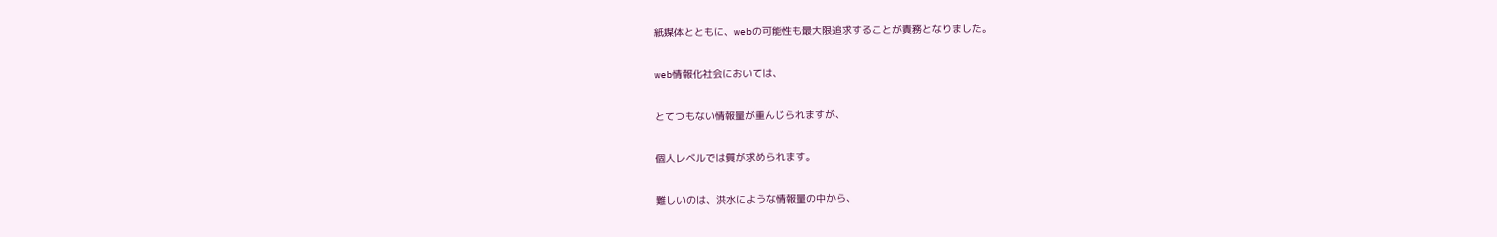紙媒体とともに、webの可能性も最大限追求することが責務となりました。


web情報化社会においては、


とてつもない情報量が重んじられますが、


個人レベルでは質が求められます。


難しいのは、洪水にような情報量の中から、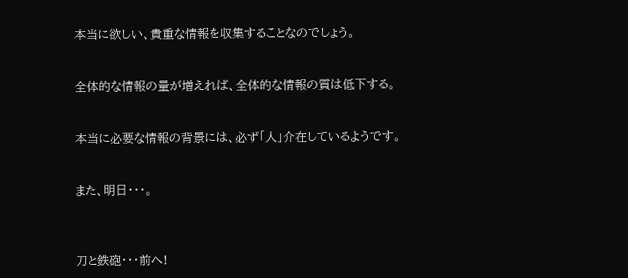本当に欲しい、貴重な情報を収集することなのでしょう。


全体的な情報の量が増えれば、全体的な情報の質は低下する。


本当に必要な情報の背景には、必ず「人」介在しているようです。


また、明日・・・。



刀と鉄砲・・・前へ!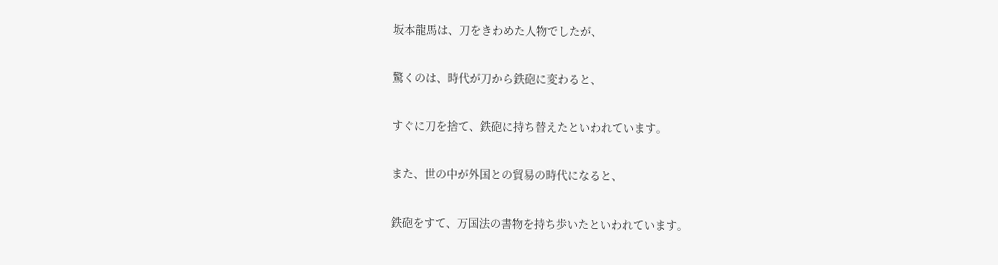坂本龍馬は、刀をきわめた人物でしたが、


驚くのは、時代が刀から鉄砲に変わると、


すぐに刀を捨て、鉄砲に持ち替えたといわれています。


また、世の中が外国との貿易の時代になると、


鉄砲をすて、万国法の書物を持ち歩いたといわれています。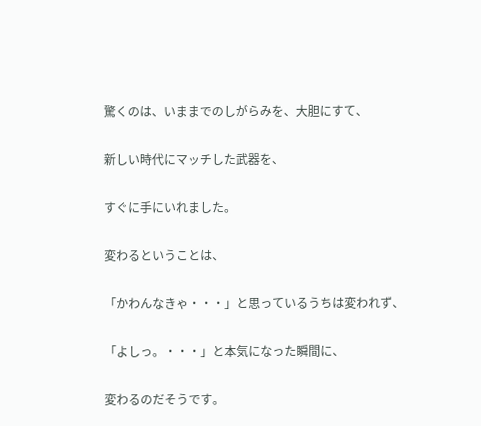驚くのは、いままでのしがらみを、大胆にすて、


新しい時代にマッチした武器を、


すぐに手にいれました。


変わるということは、


「かわんなきゃ・・・」と思っているうちは変われず、


「よしっ。・・・」と本気になった瞬間に、


変わるのだそうです。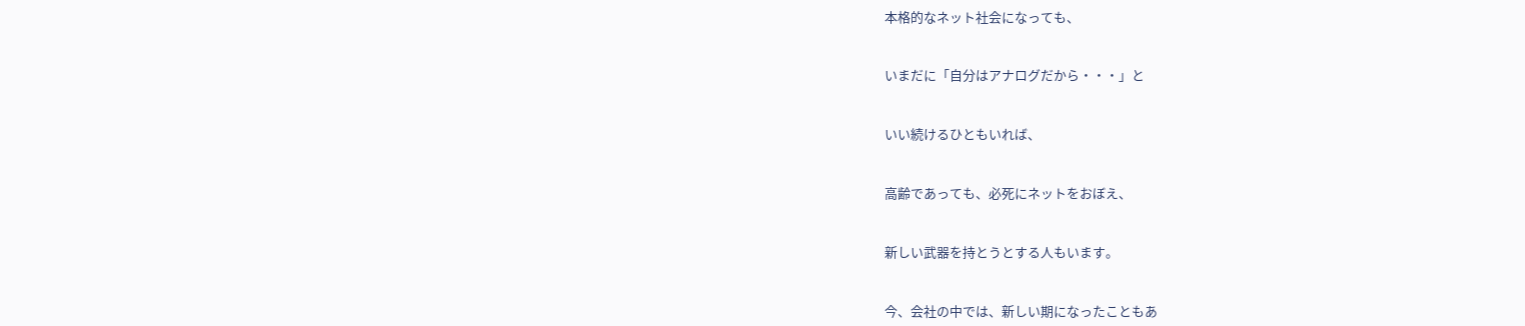本格的なネット社会になっても、


いまだに「自分はアナログだから・・・」と


いい続けるひともいれば、


高齢であっても、必死にネットをおぼえ、


新しい武器を持とうとする人もいます。


今、会社の中では、新しい期になったこともあ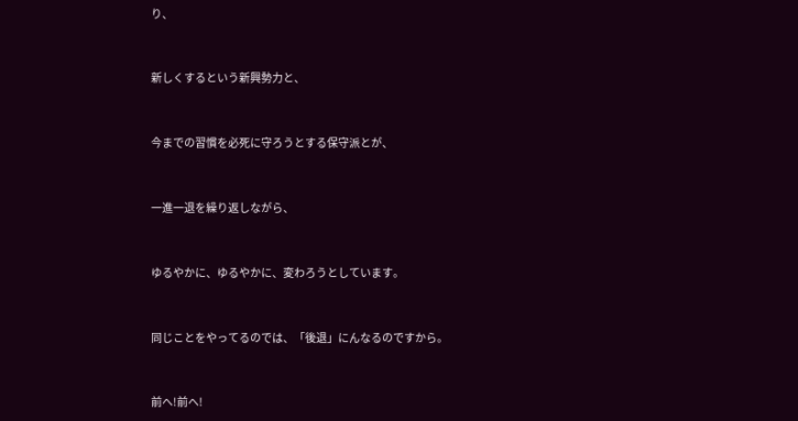り、


新しくするという新興勢力と、


今までの習慣を必死に守ろうとする保守派とが、


一進一退を繰り返しながら、


ゆるやかに、ゆるやかに、変わろうとしています。


同じことをやってるのでは、「後退」にんなるのですから。


前へ!前へ!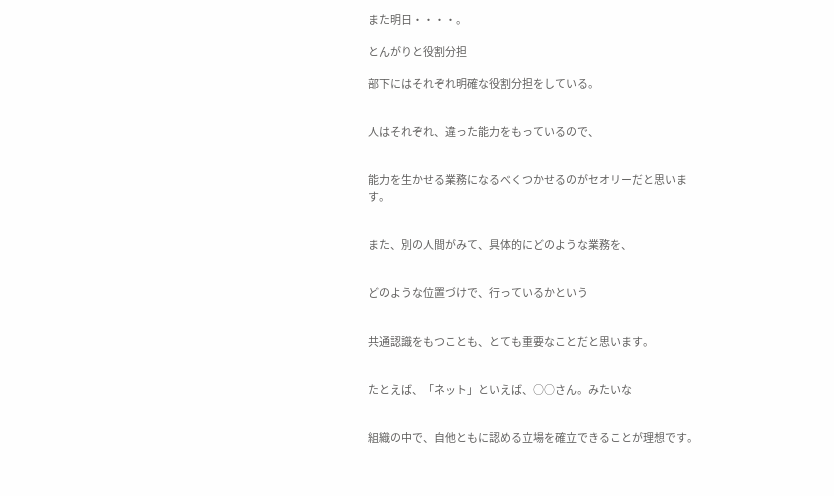また明日・・・・。

とんがりと役割分担

部下にはそれぞれ明確な役割分担をしている。


人はそれぞれ、違った能力をもっているので、


能力を生かせる業務になるべくつかせるのがセオリーだと思います。


また、別の人間がみて、具体的にどのような業務を、


どのような位置づけで、行っているかという


共通認識をもつことも、とても重要なことだと思います。


たとえば、「ネット」といえば、○○さん。みたいな


組織の中で、自他ともに認める立場を確立できることが理想です。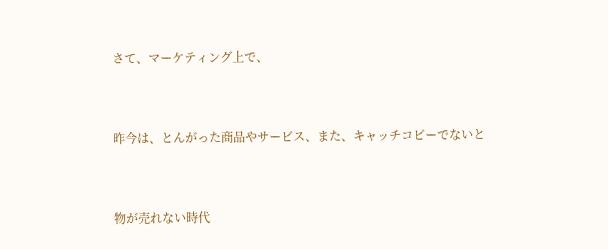さて、マーケティング上で、


昨今は、とんがった商品やサービス、また、キャッチコピーでないと


物が売れない時代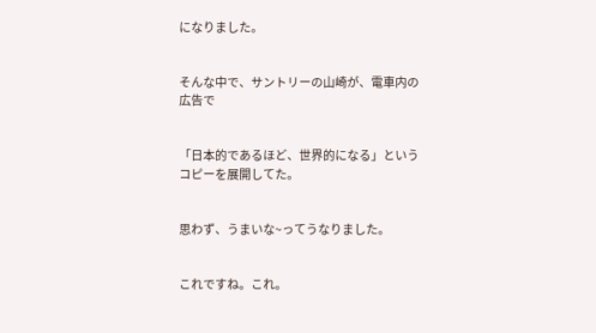になりました。


そんな中で、サントリーの山崎が、電車内の広告で


「日本的であるほど、世界的になる」というコピーを展開してた。


思わず、うまいな~ってうなりました。


これですね。これ。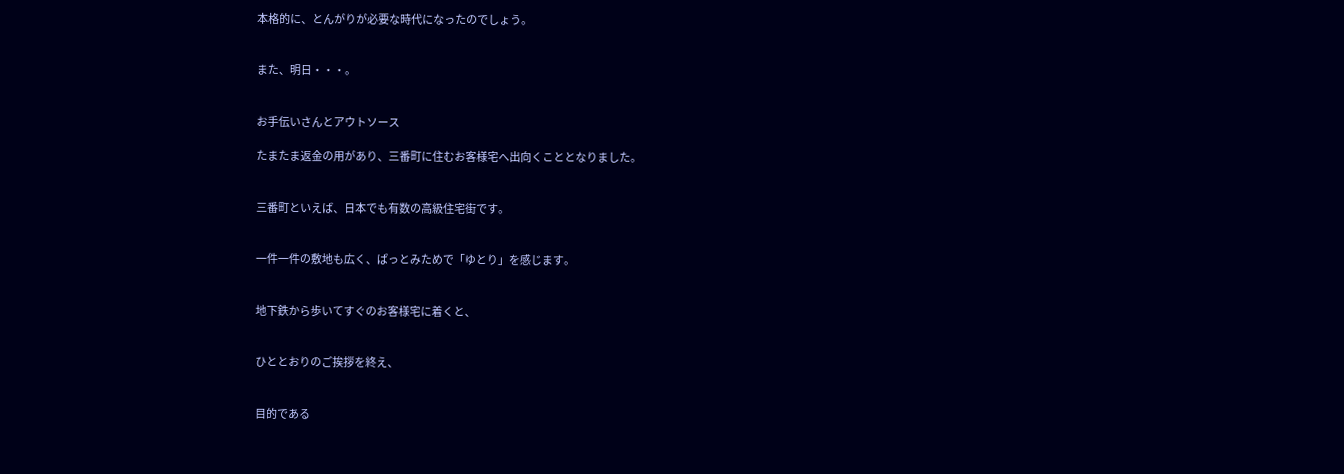本格的に、とんがりが必要な時代になったのでしょう。


また、明日・・・。


お手伝いさんとアウトソース

たまたま返金の用があり、三番町に住むお客様宅へ出向くこととなりました。


三番町といえば、日本でも有数の高級住宅街です。


一件一件の敷地も広く、ぱっとみためで「ゆとり」を感じます。


地下鉄から歩いてすぐのお客様宅に着くと、


ひととおりのご挨拶を終え、


目的である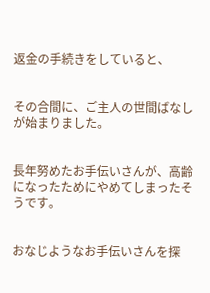返金の手続きをしていると、


その合間に、ご主人の世間ばなしが始まりました。


長年努めたお手伝いさんが、高齢になったためにやめてしまったそうです。


おなじようなお手伝いさんを探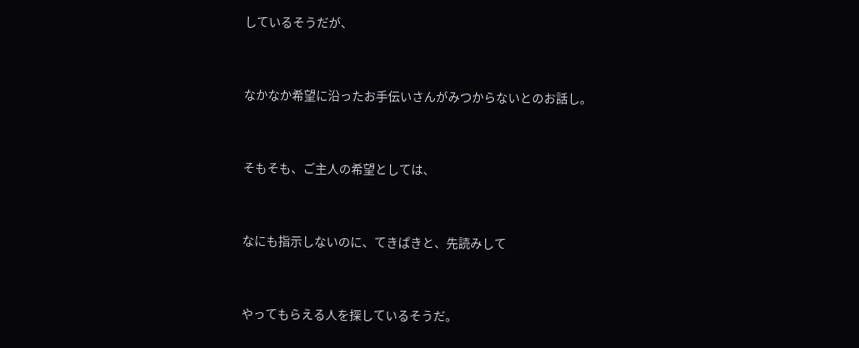しているそうだが、


なかなか希望に沿ったお手伝いさんがみつからないとのお話し。


そもそも、ご主人の希望としては、


なにも指示しないのに、てきぱきと、先読みして


やってもらえる人を探しているそうだ。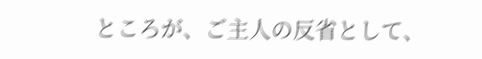ところが、ご主人の反省として、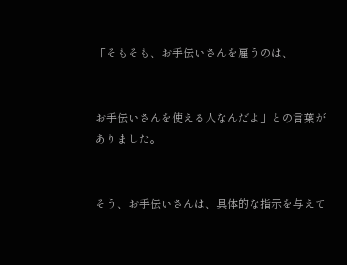「そもそも、お手伝いさんを雇うのは、


お手伝いさんを使える人なんだよ」との言葉がありました。


そう、お手伝いさんは、具体的な指示を与えて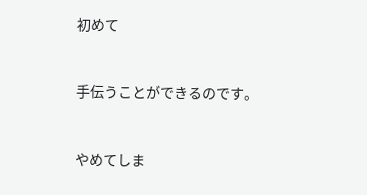初めて


手伝うことができるのです。


やめてしま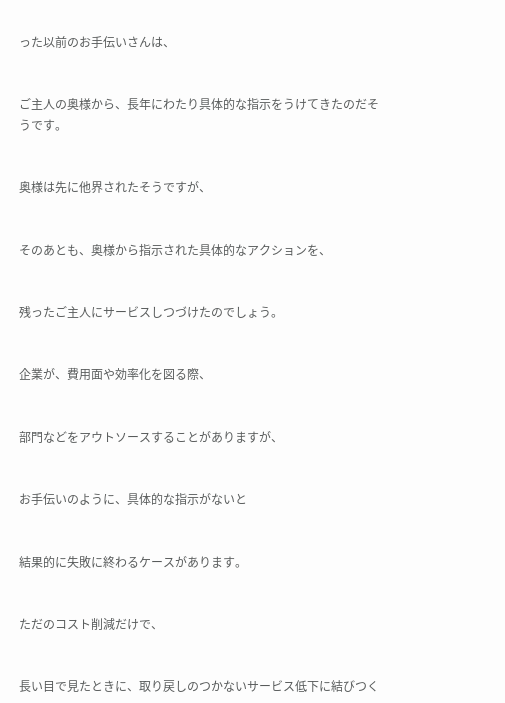った以前のお手伝いさんは、


ご主人の奥様から、長年にわたり具体的な指示をうけてきたのだそうです。


奥様は先に他界されたそうですが、


そのあとも、奥様から指示された具体的なアクションを、


残ったご主人にサービスしつづけたのでしょう。


企業が、費用面や効率化を図る際、


部門などをアウトソースすることがありますが、


お手伝いのように、具体的な指示がないと


結果的に失敗に終わるケースがあります。


ただのコスト削減だけで、


長い目で見たときに、取り戻しのつかないサービス低下に結びつく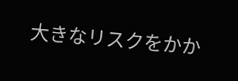大きなリスクをかか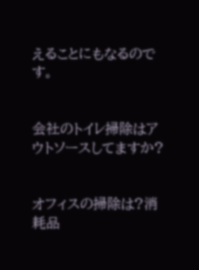えることにもなるのです。


会社のトイレ掃除はアウトソースしてますか?


オフィスの掃除は?消耗品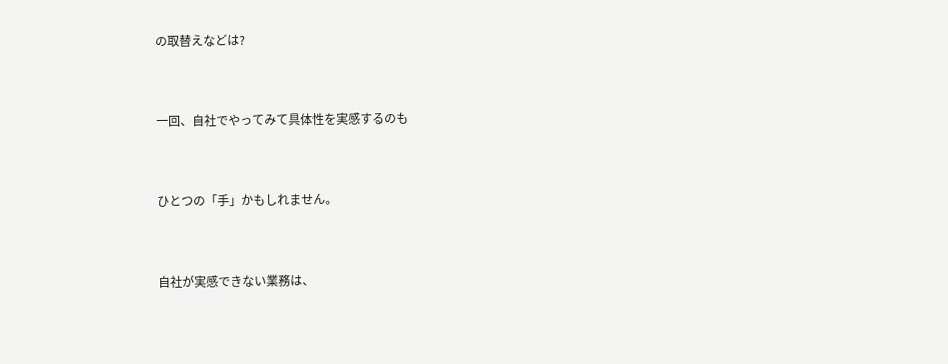の取替えなどは?


一回、自社でやってみて具体性を実感するのも


ひとつの「手」かもしれません。


自社が実感できない業務は、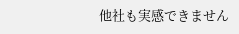他社も実感できません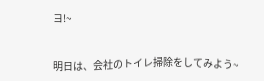ヨ!~


明日は、会社のトイレ掃除をしてみよう~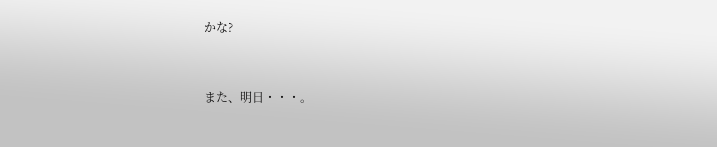かな?


また、明日・・・。